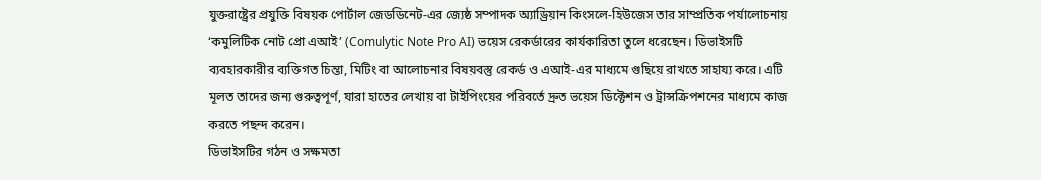যুক্তরাষ্ট্রের প্রযুক্তি বিষয়ক পোর্টাল জেডডিনেট-এর জ্যেষ্ঠ সম্পাদক অ্যাড্রিয়ান কিংসলে-হিউজেস তার সাম্প্রতিক পর্যালোচনায় ‘কমুলিটিক নোট প্রো এআই’ (Comulytic Note Pro AI) ভয়েস রেকর্ডারের কার্যকারিতা তুলে ধরেছেন। ডিভাইসটি ব্যবহারকারীর ব্যক্তিগত চিন্তা, মিটিং বা আলোচনার বিষয়বস্তু রেকর্ড ও এআই-এর মাধ্যমে গুছিয়ে রাখতে সাহায্য করে। এটি মূলত তাদের জন্য গুরুত্বপূর্ণ, যারা হাতের লেখায় বা টাইপিংয়ের পরিবর্তে দ্রুত ভয়েস ডিক্টেশন ও ট্রান্সক্রিপশনের মাধ্যমে কাজ করতে পছন্দ করেন।
ডিভাইসটির গঠন ও সক্ষমতা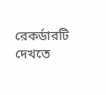রেকর্ডারটি দেখতে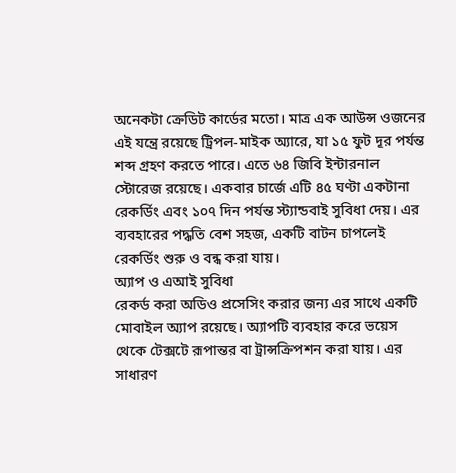অনেকটা ক্রেডিট কার্ডের মতো। মাত্র এক আউন্স ওজনের এই যন্ত্রে রয়েছে ট্রিপল-মাইক অ্যারে, যা ১৫ ফুট দূর পর্যন্ত শব্দ গ্রহণ করতে পারে। এতে ৬৪ জিবি ইন্টারনাল স্টোরেজ রয়েছে। একবার চার্জে এটি ৪৫ ঘণ্টা একটানা রেকর্ডিং এবং ১০৭ দিন পর্যন্ত স্ট্যান্ডবাই সুবিধা দেয়। এর ব্যবহারের পদ্ধতি বেশ সহজ, একটি বাটন চাপলেই রেকর্ডিং শুরু ও বন্ধ করা যায়।
অ্যাপ ও এআই সুবিধা
রেকর্ড করা অডিও প্রসেসিং করার জন্য এর সাথে একটি মোবাইল অ্যাপ রয়েছে। অ্যাপটি ব্যবহার করে ভয়েস থেকে টেক্সটে রূপান্তর বা ট্রান্সক্রিপশন করা যায়। এর সাধারণ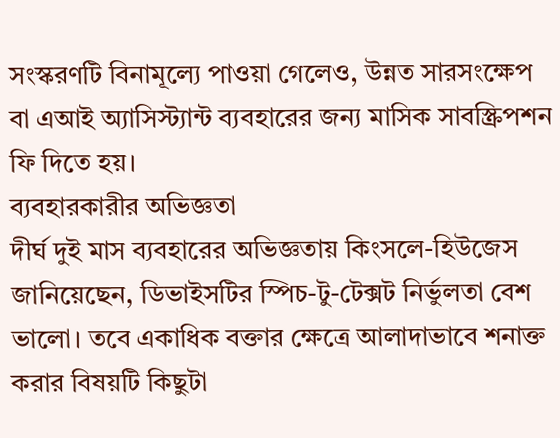সংস্করণটি বিনামূল্যে পাওয়া গেলেও, উন্নত সারসংক্ষেপ বা এআই অ্যাসিস্ট্যান্ট ব্যবহারের জন্য মাসিক সাবস্ক্রিপশন ফি দিতে হয়।
ব্যবহারকারীর অভিজ্ঞতা
দীর্ঘ দুই মাস ব্যবহারের অভিজ্ঞতায় কিংসলে-হিউজেস জানিয়েছেন, ডিভাইসটির স্পিচ-টু-টেক্সট নির্ভুলতা বেশ ভালো। তবে একাধিক বক্তার ক্ষেত্রে আলাদাভাবে শনাক্ত করার বিষয়টি কিছুটা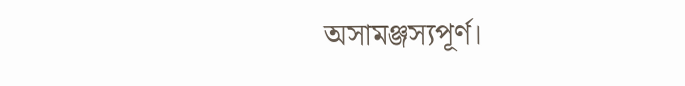অসামঞ্জস্যপূর্ণ।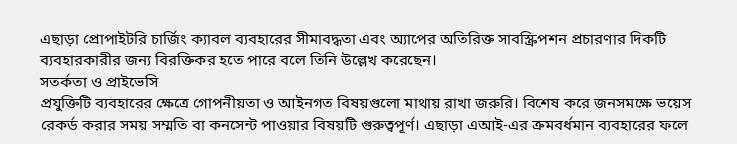এছাড়া প্রোপাইটরি চার্জিং ক্যাবল ব্যবহারের সীমাবদ্ধতা এবং অ্যাপের অতিরিক্ত সাবস্ক্রিপশন প্রচারণার দিকটি ব্যবহারকারীর জন্য বিরক্তিকর হতে পারে বলে তিনি উল্লেখ করেছেন।
সতর্কতা ও প্রাইভেসি
প্রযুক্তিটি ব্যবহারের ক্ষেত্রে গোপনীয়তা ও আইনগত বিষয়গুলো মাথায় রাখা জরুরি। বিশেষ করে জনসমক্ষে ভয়েস রেকর্ড করার সময় সম্মতি বা কনসেন্ট পাওয়ার বিষয়টি গুরুত্বপূর্ণ। এছাড়া এআই-এর ক্রমবর্ধমান ব্যবহারের ফলে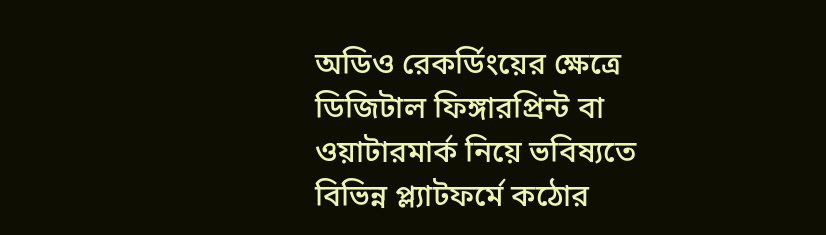অডিও রেকর্ডিংয়ের ক্ষেত্রে ডিজিটাল ফিঙ্গারপ্রিন্ট বা ওয়াটারমার্ক নিয়ে ভবিষ্যতে বিভিন্ন প্ল্যাটফর্মে কঠোর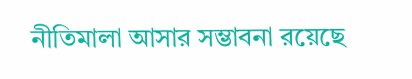নীতিমালা আসার সম্ভাবনা রয়েছে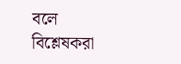বলে বিশ্লেষকরা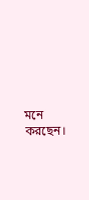মনে করছেন।